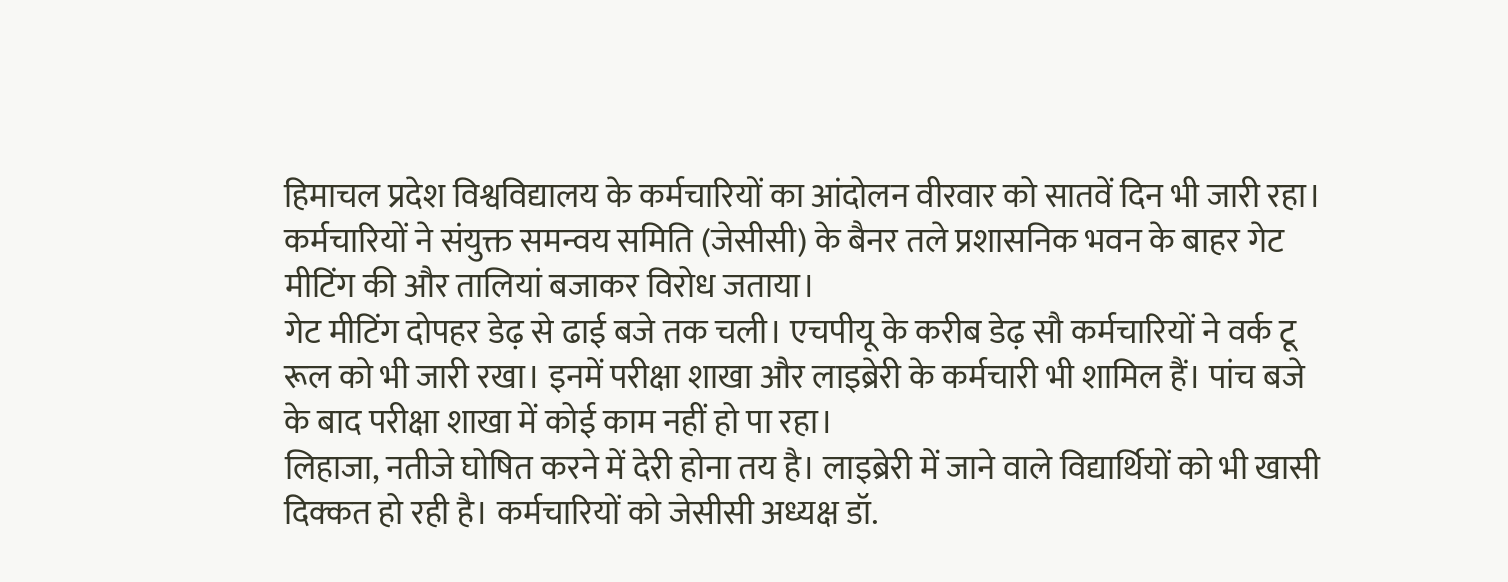हिमाचल प्रदेश विश्वविद्यालय के कर्मचारियों का आंदोलन वीरवार को सातवें दिन भी जारी रहा। कर्मचारियों ने संयुक्त समन्वय समिति (जेसीसी) के बैनर तले प्रशासनिक भवन के बाहर गेट मीटिंग की और तालियां बजाकर विरोध जताया।
गेट मीटिंग दोपहर डेढ़ से ढाई बजे तक चली। एचपीयू के करीब डेढ़ सौ कर्मचारियों ने वर्क टू रूल को भी जारी रखा। इनमें परीक्षा शाखा और लाइब्रेरी के कर्मचारी भी शामिल हैं। पांच बजे के बाद परीक्षा शाखा में कोई काम नहीं हो पा रहा।
लिहाजा, नतीजे घोषित करने में देरी होना तय है। लाइब्रेरी में जाने वाले विद्यार्थियों को भी खासी दिक्कत हो रही है। कर्मचारियों को जेसीसी अध्यक्ष डॉ.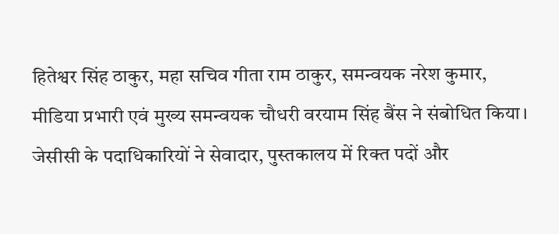हितेश्वर सिंह ठाकुर, महा सचिव गीता राम ठाकुर, समन्वयक नरेश कुमार, मीडिया प्रभारी एवं मुख्य समन्वयक चौधरी वरयाम सिंह बैंस ने संबोधित किया।
जेसीसी के पदाधिकारियों ने सेवादार, पुस्तकालय में रिक्त पदों और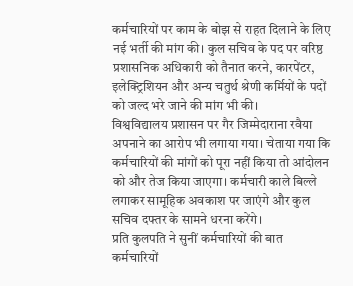कर्मचारियों पर काम के बोझ से राहत दिलाने के लिए नई भर्ती की मांग की। कुल सचिव के पद पर वरिष्ठ प्रशासनिक अधिकारी को तैनात करने, कारपेंटर, इलेक्ट्रिशियन और अन्य चतुर्थ श्रेणी कर्मियों के पदों को जल्द भरे जाने की मांग भी की।
विश्वविद्यालय प्रशासन पर गैर जिम्मेदाराना रवैया अपनाने का आरोप भी लगाया गया। चेताया गया कि कर्मचारियों की मांगों को पूरा नहीं किया तो आंदोलन को और तेज किया जाएगा। कर्मचारी काले बिल्ले लगाकर सामूहिक अवकाश पर जाएंगे और कुल सचिव दफ्तर के सामने धरना करेंगे।
प्रति कुलपति ने सुनीं कर्मचारियों की बात
कर्मचारियों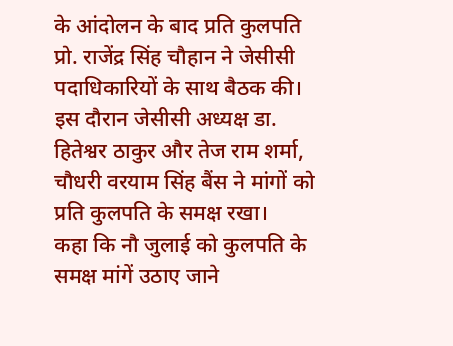के आंदोलन के बाद प्रति कुलपति प्रो. राजेंद्र सिंह चौहान ने जेसीसी पदाधिकारियों के साथ बैठक की। इस दौरान जेसीसी अध्यक्ष डा. हितेश्वर ठाकुर और तेज राम शर्मा, चौधरी वरयाम सिंह बैंस ने मांगों को प्रति कुलपति के समक्ष रखा।
कहा कि नौ जुलाई को कुलपति के समक्ष मांगें उठाए जाने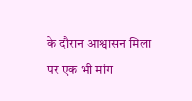के दौरान आश्वासन मिला पर एक भी मांग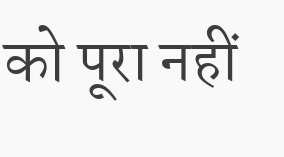को पूरा नहीं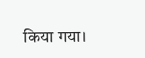किया गया।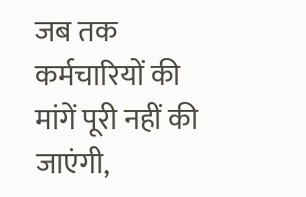जब तक कर्मचारियों की मांगें पूरी नहीं की जाएंगी,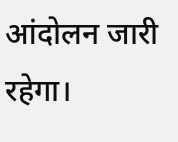आंदोलन जारी रहेगा।